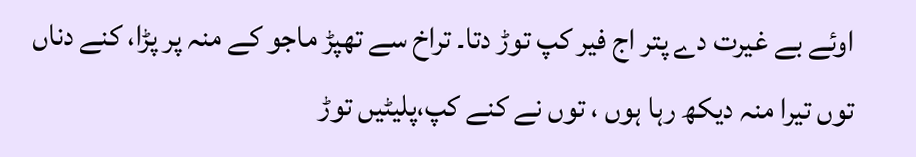اوئے بے غیرت دے پتر اج فیر کپ توڑ دتا۔ تراخ سے تھپڑ ماجو کے منہ پر پڑا، کنے دناں توں تیرا منہ دیکھ رہا ہوں ، توں نے کنے کپ،پلیٹیں توڑ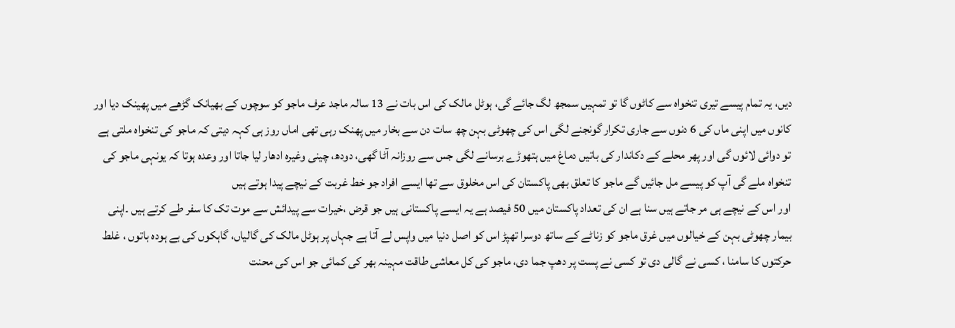دیں، یہ تمام پیسے تیری تنخواہ سے کاٹوں گا تو تمہیں سمجھ لگ جائے گی، ہوٹل مالک کی اس بات نے 13 سالہ ماجد عرف ماجو کو سوچوں کے بھیانک گڑھے میں پھینک دیا اور کانوں میں اپنی ماں کی 6 دنوں سے جاری تکرار گونجنے لگی اس کی چھوٹی بہن چھ سات دن سے بخار میں پھنک رہی تھی اماں روز ہی کہہ دیتی کہ ماجو کی تنخواہ ملتی ہے تو دوائی لائوں گی اور پھر محلے کے دکاندار کی باتیں دماغ میں ہتھوڑے برسانے لگی جس سے روزانہ آٹا گھی، دودھ، چینی وغیرہ ادھار لیا جاتا اور وعدہ ہوتا کہ یونہی ماجو کی تنخواہ ملے گی آپ کو پیسے مل جائیں گے ماجو کا تعلق بھی پاکستان کی اس مخلوق سے تھا ایسے افراد جو خط غربت کے نیچے پیدا ہوتے ہیں
اور اس کے نیچے ہی مر جاتے ہیں سنا ہے ان کی تعداد پاکستان میں 50 فیصد ہے یہ ایسے پاکستانی ہیں جو قرض ،خیرات سے پیدائش سے موت تک کا سفر طے کرتے ہیں ۔اپنی بیمار چھوٹی بہن کے خیالوں میں غرق ماجو کو زناٹے کے ساتھ دوسرا تھپڑ اس کو اصل دنیا میں واپس لے آتا ہے جہاں پر ہوٹل مالک کی گالیاں، گاہکوں کی بے ہودہ باتوں ، غلط حرکتوں کا سامنا ، کسی نے گالی دی تو کسی نے پست پر دھپ جما دی، ماجو کی کل معاشی طاقت مہینہ بھر کی کمائی جو اس کی محنت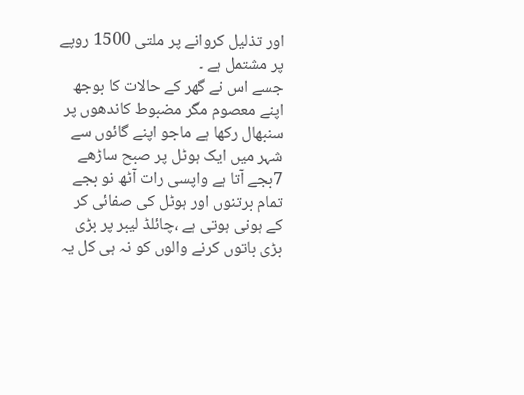اور تذلیل کروانے پر ملتی 1500 روپے پر مشتمل ہے ۔
جسے اس نے گھر کے حالات کا بوجھ اپنے معصوم مگر مضبوط کاندھوں پر سنبھال رکھا ہے ماجو اپنے گائوں سے شہر میں ایک ہوٹل پر صبح ساڑھے 7بجے آتا ہے واپسی رات آٹھ نو بجے تمام برتنوں اور ہوٹل کی صفائی کر کے ہونی ہوتی ہے ،چائلڈ لیبر پر بڑی بڑی باتوں کرنے والوں کو نہ ہی کل یہ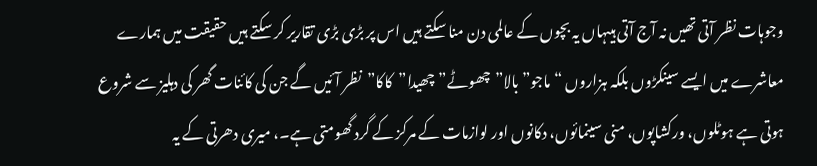وجوہات نظر آتی تھیں نہ آج آتی ہیںہاں یہ بچوں کے عالمی دن منا سکتے ہیں اس پر بڑی بڑی تقاریر کر سکتے ہیں حقیقت میں ہمارے معاشرے میں ایسے سینکڑوں بلکہ ہزاروں “ماجو” بالا”چھوٹے”چھیدا”کاکا”نظر آئیں گے جن کی کائنات گھر کی دہلیز سے شروع ہوتی ہے ہوٹلوں، ورکشاپوں، منی سینمائوں، دکانوں اور لوازمات کے مرکز کے گرد گھومتی ہے۔، میری دھرتی کے یہ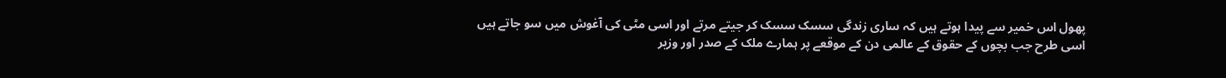پھول اس خمیر سے پیدا ہوتے ہیں کہ ساری زندگی سسک سسک کر جیتے مرتے اور اسی مٹی کی آغوش میں سو جاتے ہیں
اسی طرح جب بچوں کے حقوق کے عالمی دن کے موقعے پر ہمارے ملک کے صدر اور وزیر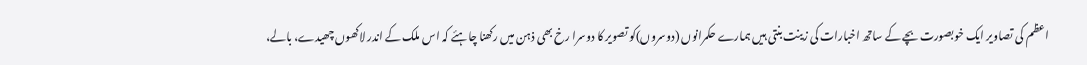اعظم کی تصاویر ایک خوبصورت بچے کے ساتھ اخبارات کی زینت بنتی ہیں ہمارے حکمرانوں (دوسروں)کو تصویر کا دوسرا رخ بھی ذہن میں رکھنا چاہئے کہ اس ملک کے اندر لاکھوں چھیدے، بالے،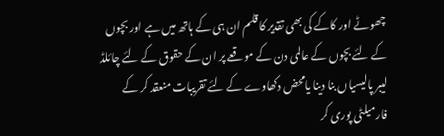چھوٹے اور کاکے کی بھی تقدیر کا قلم ان ہی کے ہاتھ میں ہے اور بچوں کے لئے بچوں کے عالمی دن کے موقعے پر ان کے حقوق کے لئے چائلڈ لیبر پالیسیاں بنا دینا یامحض دکھاوے کے لئے تقریبات منعقد کر کے فارمیلٹی پوری کر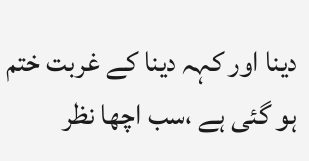دینا اور کہہ دینا کے غربت ختم ہو گئی ہے ،سب اچھا نظر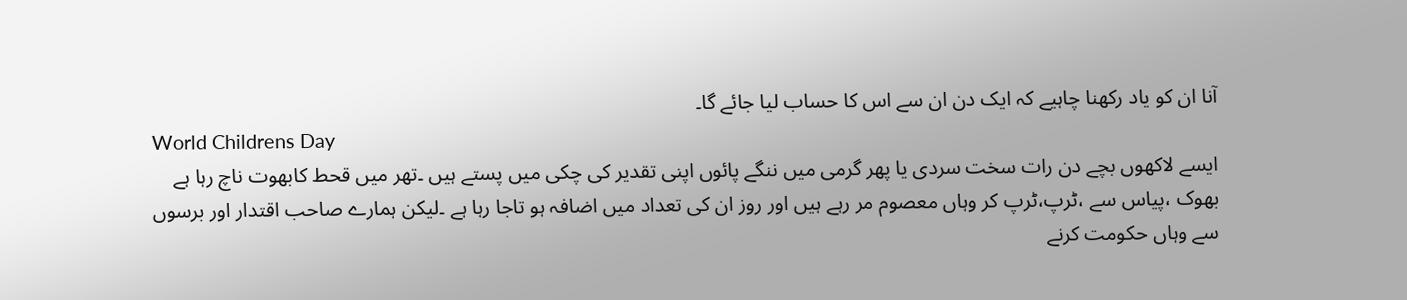آنا ان کو یاد رکھنا چاہیے کہ ایک دن ان سے اس کا حساب لیا جائے گا۔
World Childrens Day
ایسے لاکھوں بچے دن رات سخت سردی یا پھر گرمی میں ننگے پائوں اپنی تقدیر کی چکی میں پستے ہیں ۔تھر میں قحط کابھوت ناچ رہا ہے بھوک ،پیاس سے ،ٹرپ،ٹرپ کر وہاں معصوم مر رہے ہیں اور روز ان کی تعداد میں اضافہ ہو تاجا رہا ہے ۔لیکن ہمارے صاحب اقتدار اور برسوں سے وہاں حکومت کرنے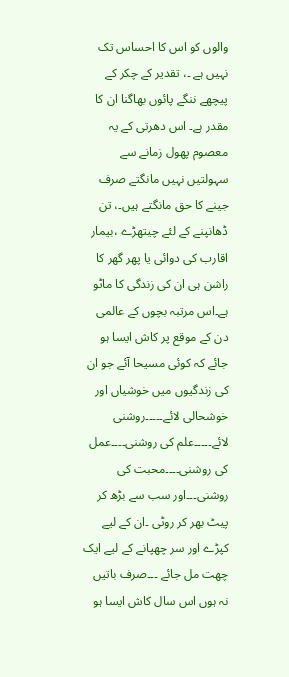والوں کو اس کا احساس تک نہیں ہے ۔، تقدیر کے چکر کے پیچھے ننگے پائوں بھاگنا ان کا مقدر ہے۔ اس دھرتی کے یہ معصوم پھول زمانے سے سہولتیں نہیں مانگتے صرف جینے کا حق مانگتے ہیں۔، تن ڈھانپنے کے لئے چیتھڑے ،بیمار اقارب کی دوائی یا پھر گھر کا راشن ہی ان کی زندگی کا ماٹو ہے۔اس مرتبہ بچوں کے عالمی دن کے موقع پر کاش ایسا ہو جائے کہ کوئی مسیحا آئے جو ان کی زندگیوں میں خوشیاں اور خوشحالی لائے۔۔۔۔۔روشنی لائے۔۔۔۔۔علم کی روشنی۔۔۔۔عمل کی روشنی۔۔۔۔محبت کی روشنی۔۔۔اور سب سے بڑھ کر پیٹ بھر کر روٹی ۔ان کے لیے کپڑے اور سر چھپانے کے لیے ایک چھت مل جائے ۔۔۔صرف باتیں نہ ہوں اس سال کاش ایسا ہو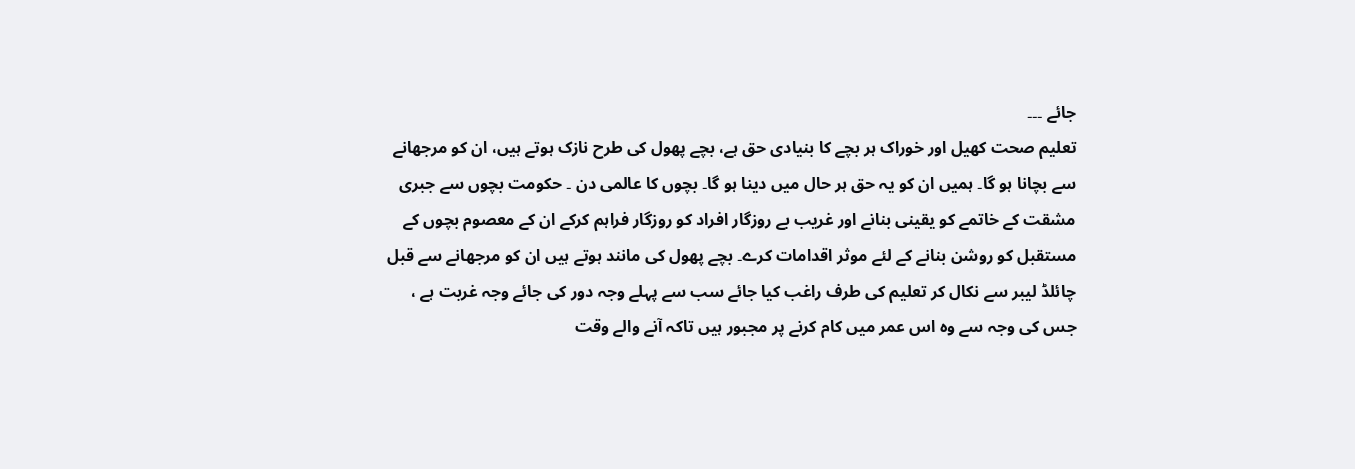جائے ۔۔۔
تعلیم صحت کھیل اور خوراک ہر بچے کا بنیادی حق ہے، بچے پھول کی طرح نازک ہوتے ہیں، ان کو مرجھانے سے بچانا ہو گا۔ ہمیں ان کو یہ حق ہر حال میں دینا ہو گا۔ بچوں کا عالمی دن ۔ حکومت بچوں سے جبری مشقت کے خاتمے کو یقینی بنانے اور غریب بے روزگار افراد کو روزگار فراہم کرکے ان کے معصوم بچوں کے مستقبل کو روشن بنانے کے لئے موثر اقدامات کرے۔ بچے پھول کی مانند ہوتے ہیں ان کو مرجھانے سے قبل چائلڈ لیبر سے نکال کر تعلیم کی طرف راغب کیا جائے سب سے پہلے وجہ دور کی جائے وجہ غربت ہے ، جس کی وجہ سے وہ اس عمر میں کام کرنے پر مجبور ہیں تاکہ آنے والے وقت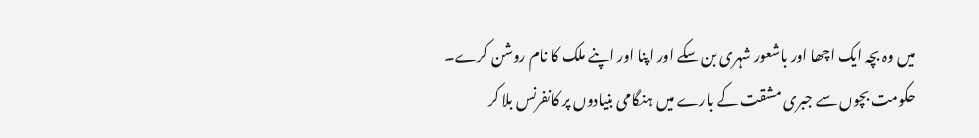میں وہ بچہ ایک اچھا اور باشعور شہری بن سکے اور اپنا اور اپنے ملک کا نام روشن کرے۔
حکومت بچوں سے جبری مشقت کے بارے میں ہنگامی بنیادوں پر کانفرنس بلا کر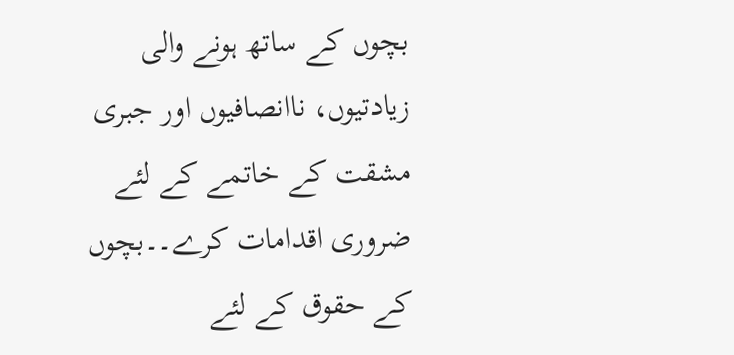بچوں کے ساتھ ہونے والی زیادتیوں، ناانصافیوں اور جبری مشقت کے خاتمے کے لئے ضروری اقدامات کرے۔۔بچوں کے حقوق کے لئے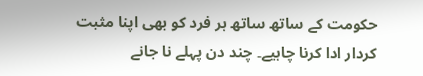حکومت کے ساتھ ساتھ ہر فرد کو بھی اپنا مثبت کردار ادا کرنا چاہیے۔ چند دن پہلے نا جانے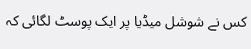کس نے شوشل میڈیا پر ایک پوسٹ لگائی کہ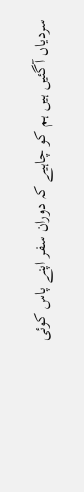سردیاں آگئیں ہیں ہم کو چاہیے کہ دوران سفر اپنے پاس کوئی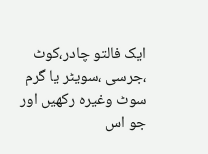ایک فالتو چادر،کوٹ ،جرسی ،سویٹر یا گرم سوٹ وغیرہ رکھیں اور جو اس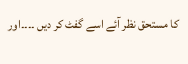کا مستحق نظر آئے اسے گفٹ کر دیں ۔۔۔۔اور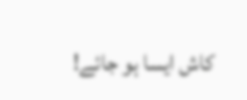کاش ایسا ہو جائے!